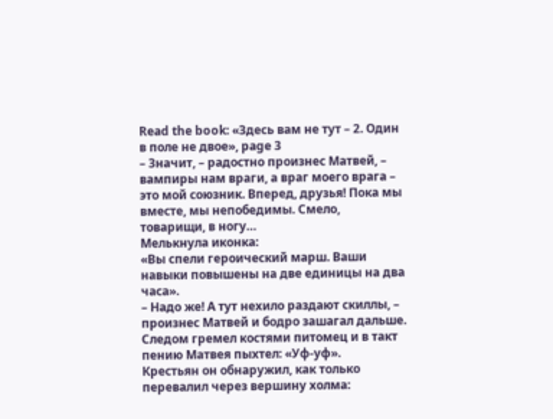Read the book: «Здесь вам не тут – 2. Один в поле не двое», page 3
– Значит, – радостно произнес Матвей, – вампиры нам враги, а враг моего врага – это мой союзник. Вперед, друзья! Пока мы вместе, мы непобедимы. Смело, товарищи, в ногу…
Мелькнула иконка:
«Вы спели героический марш. Ваши навыки повышены на две единицы на два часа».
– Надо же! А тут нехило раздают скиллы, – произнес Матвей и бодро зашагал дальше. Следом гремел костями питомец и в такт пению Матвея пыхтел: «Уф-уф».
Крестьян он обнаружил, как только перевалил через вершину холма: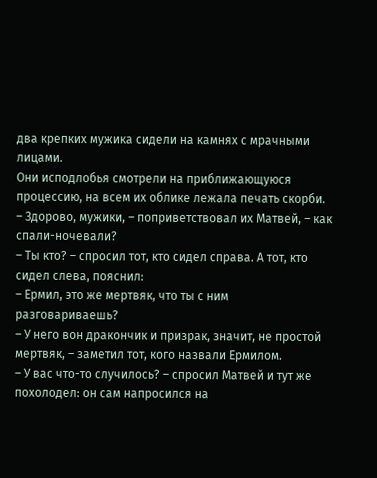два крепких мужика сидели на камнях с мрачными лицами.
Они исподлобья смотрели на приближающуюся процессию, на всем их облике лежала печать скорби.
– Здорово, мужики, – поприветствовал их Матвей, – как спали-ночевали?
– Ты кто? – спросил тот, кто сидел справа. А тот, кто сидел слева, пояснил:
– Ермил, это же мертвяк, что ты с ним разговариваешь?
– У него вон дракончик и призрак, значит, не простой мертвяк, – заметил тот, кого назвали Ермилом.
– У вас что-то случилось? – спросил Матвей и тут же похолодел: он сам напросился на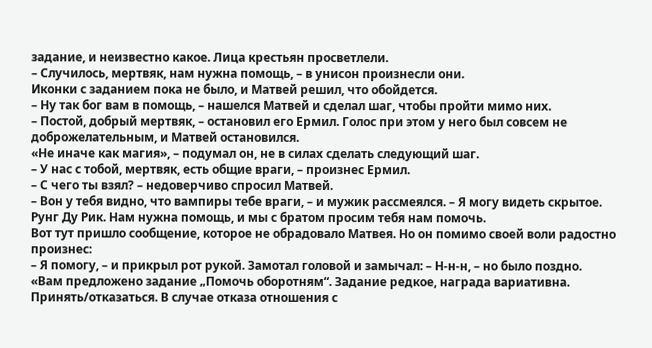задание, и неизвестно какое. Лица крестьян просветлели.
– Случилось, мертвяк, нам нужна помощь, – в унисон произнесли они.
Иконки с заданием пока не было, и Матвей решил, что обойдется.
– Ну так бог вам в помощь, – нашелся Матвей и сделал шаг, чтобы пройти мимо них.
– Постой, добрый мертвяк, – остановил его Ермил. Голос при этом у него был совсем не доброжелательным, и Матвей остановился.
«Не иначе как магия», – подумал он, не в силах сделать следующий шаг.
– У нас с тобой, мертвяк, есть общие враги, – произнес Ермил.
– С чего ты взял? – недоверчиво спросил Матвей.
– Вон у тебя видно, что вампиры тебе враги, – и мужик рассмеялся. – Я могу видеть скрытое. Рунг Ду Рик. Нам нужна помощь, и мы с братом просим тебя нам помочь.
Вот тут пришло сообщение, которое не обрадовало Матвея. Но он помимо своей воли радостно произнес:
– Я помогу, – и прикрыл рот рукой. Замотал головой и замычал: – Н-н-н, – но было поздно.
«Вам предложено задание „Помочь оборотням“. Задание редкое, награда вариативна. Принять/отказаться. В случае отказа отношения с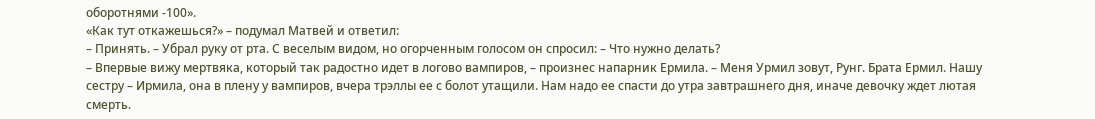оборотнями -100».
«Как тут откажешься?» – подумал Матвей и ответил:
– Принять. – Убрал руку от рта. С веселым видом, но огорченным голосом он спросил: – Что нужно делать?
– Впервые вижу мертвяка, который так радостно идет в логово вампиров, – произнес напарник Ермила. – Меня Урмил зовут, Рунг. Брата Ермил. Нашу сестру – Ирмила, она в плену у вампиров, вчера трэллы ее с болот утащили. Нам надо ее спасти до утра завтрашнего дня, иначе девочку ждет лютая смерть.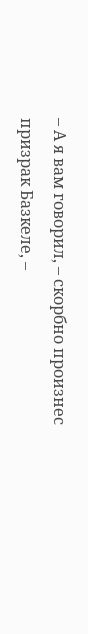– А я вам говорил, – скорбно произнес призрак Базкеле, –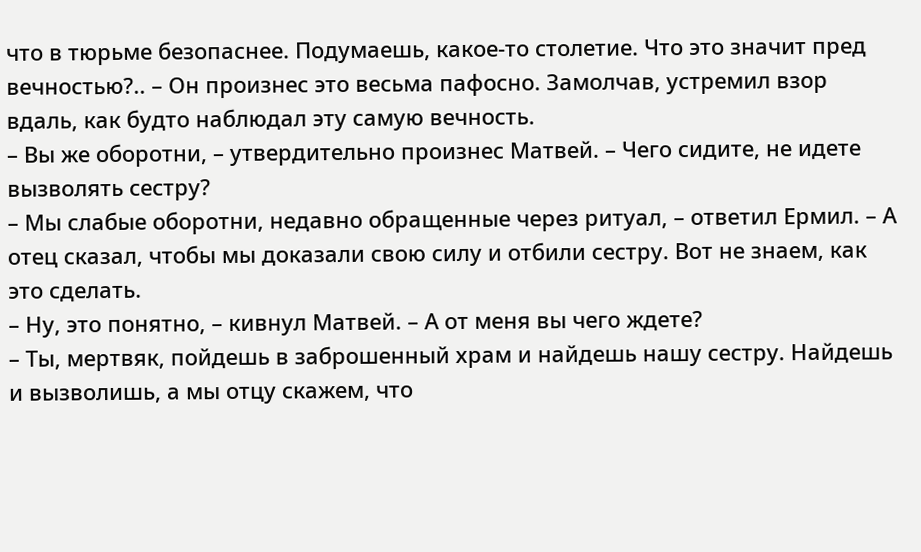что в тюрьме безопаснее. Подумаешь, какое-то столетие. Что это значит пред вечностью?.. – Он произнес это весьма пафосно. Замолчав, устремил взор вдаль, как будто наблюдал эту самую вечность.
– Вы же оборотни, – утвердительно произнес Матвей. – Чего сидите, не идете вызволять сестру?
– Мы слабые оборотни, недавно обращенные через ритуал, – ответил Ермил. – А отец сказал, чтобы мы доказали свою силу и отбили сестру. Вот не знаем, как это сделать.
– Ну, это понятно, – кивнул Матвей. – А от меня вы чего ждете?
– Ты, мертвяк, пойдешь в заброшенный храм и найдешь нашу сестру. Найдешь и вызволишь, а мы отцу скажем, что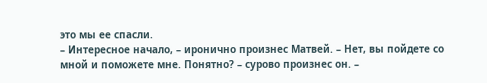это мы ее спасли.
– Интересное начало, – иронично произнес Матвей. – Нет, вы пойдете со мной и поможете мне. Понятно? – сурово произнес он. –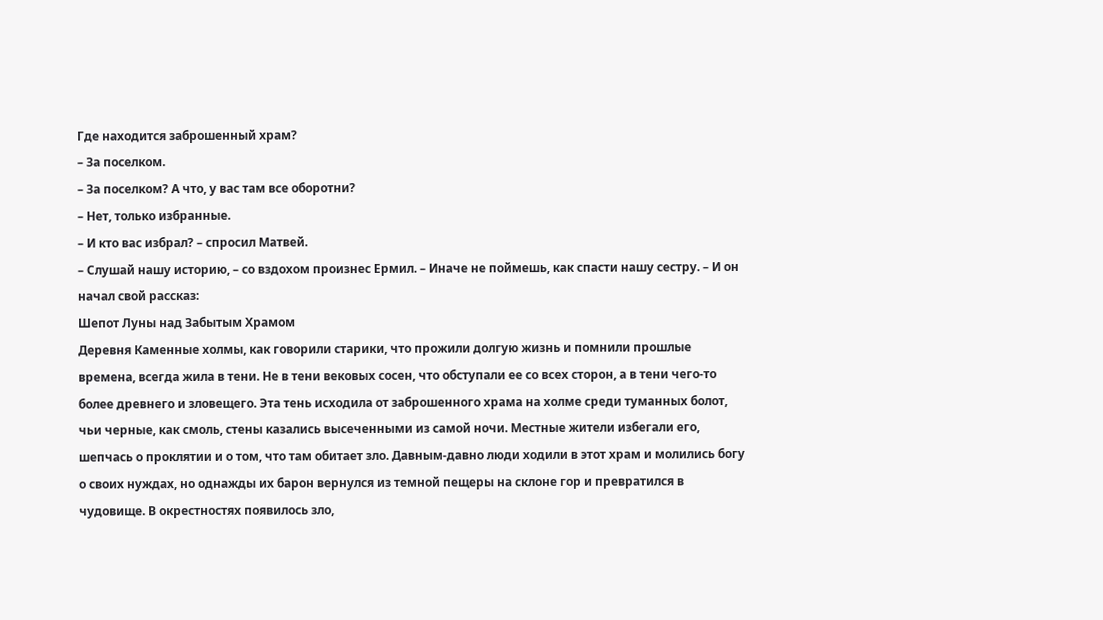Где находится заброшенный храм?
– За поселком.
– За поселком? А что, у вас там все оборотни?
– Нет, только избранные.
– И кто вас избрал? – спросил Матвей.
– Слушай нашу историю, – со вздохом произнес Ермил. – Иначе не поймешь, как спасти нашу сестру. – И он начал свой рассказ:
Шепот Луны над Забытым Храмом
Деревня Каменные холмы, как говорили старики, что прожили долгую жизнь и помнили прошлые времена, всегда жила в тени. Не в тени вековых сосен, что обступали ее со всех сторон, а в тени чего-то более древнего и зловещего. Эта тень исходила от заброшенного храма на холме среди туманных болот, чьи черные, как смоль, стены казались высеченными из самой ночи. Местные жители избегали его, шепчась о проклятии и о том, что там обитает зло. Давным-давно люди ходили в этот храм и молились богу о своих нуждах, но однажды их барон вернулся из темной пещеры на склоне гор и превратился в чудовище. В окрестностях появилось зло,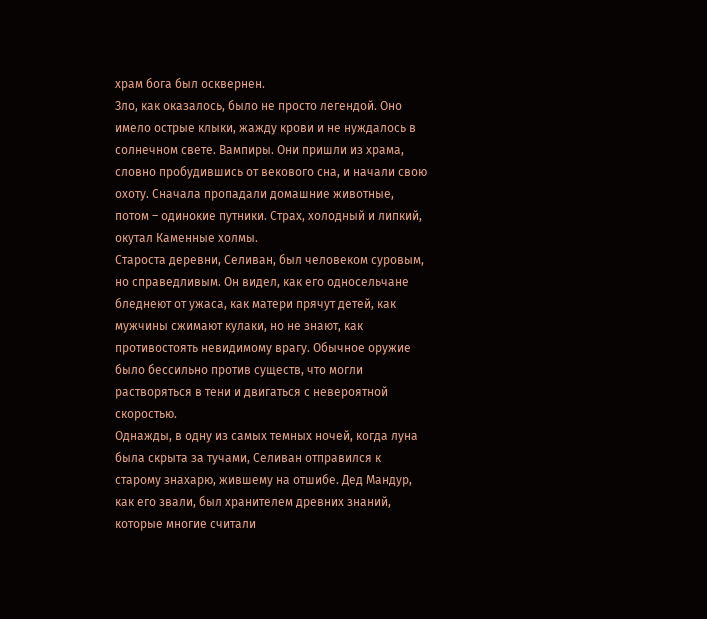храм бога был осквернен.
Зло, как оказалось, было не просто легендой. Оно имело острые клыки, жажду крови и не нуждалось в солнечном свете. Вампиры. Они пришли из храма, словно пробудившись от векового сна, и начали свою охоту. Сначала пропадали домашние животные, потом – одинокие путники. Страх, холодный и липкий, окутал Каменные холмы.
Староста деревни, Селиван, был человеком суровым, но справедливым. Он видел, как его односельчане бледнеют от ужаса, как матери прячут детей, как мужчины сжимают кулаки, но не знают, как противостоять невидимому врагу. Обычное оружие было бессильно против существ, что могли растворяться в тени и двигаться с невероятной скоростью.
Однажды, в одну из самых темных ночей, когда луна была скрыта за тучами, Селиван отправился к старому знахарю, жившему на отшибе. Дед Мандур, как его звали, был хранителем древних знаний, которые многие считали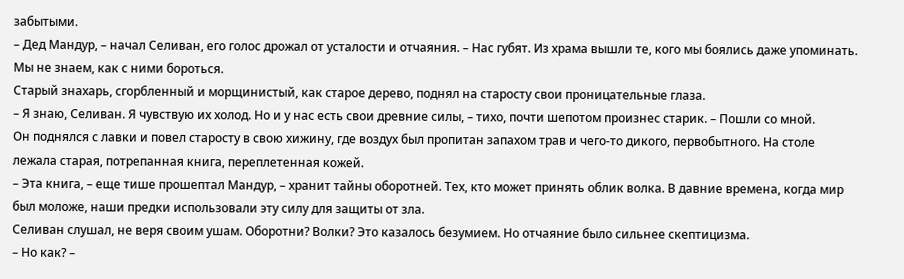забытыми.
– Дед Мандур, – начал Селиван, его голос дрожал от усталости и отчаяния. – Нас губят. Из храма вышли те, кого мы боялись даже упоминать. Мы не знаем, как с ними бороться.
Старый знахарь, сгорбленный и морщинистый, как старое дерево, поднял на старосту свои проницательные глаза.
– Я знаю, Селиван. Я чувствую их холод. Но и у нас есть свои древние силы, – тихо, почти шепотом произнес старик. – Пошли со мной.
Он поднялся с лавки и повел старосту в свою хижину, где воздух был пропитан запахом трав и чего-то дикого, первобытного. На столе лежала старая, потрепанная книга, переплетенная кожей.
– Эта книга, – еще тише прошептал Мандур, – хранит тайны оборотней. Тех, кто может принять облик волка. В давние времена, когда мир был моложе, наши предки использовали эту силу для защиты от зла.
Селиван слушал, не веря своим ушам. Оборотни? Волки? Это казалось безумием. Но отчаяние было сильнее скептицизма.
– Но как? –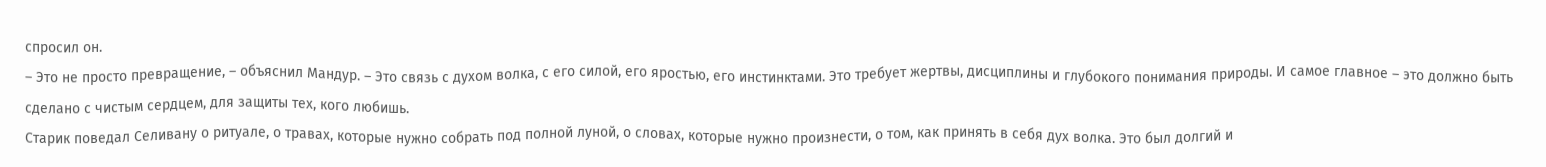спросил он.
– Это не просто превращение, – объяснил Мандур. – Это связь с духом волка, с его силой, его яростью, его инстинктами. Это требует жертвы, дисциплины и глубокого понимания природы. И самое главное – это должно быть сделано с чистым сердцем, для защиты тех, кого любишь.
Старик поведал Селивану о ритуале, о травах, которые нужно собрать под полной луной, о словах, которые нужно произнести, о том, как принять в себя дух волка. Это был долгий и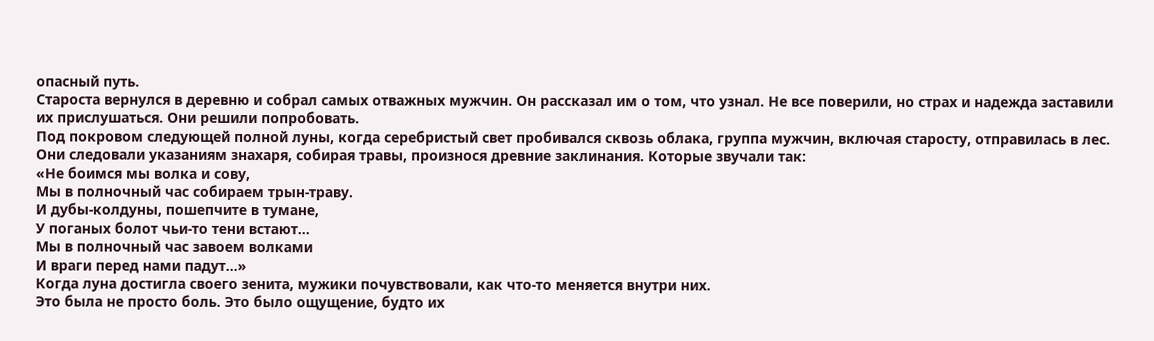опасный путь.
Староста вернулся в деревню и собрал самых отважных мужчин. Он рассказал им о том, что узнал. Не все поверили, но страх и надежда заставили их прислушаться. Они решили попробовать.
Под покровом следующей полной луны, когда серебристый свет пробивался сквозь облака, группа мужчин, включая старосту, отправилась в лес. Они следовали указаниям знахаря, собирая травы, произнося древние заклинания. Которые звучали так:
«Не боимся мы волка и сову,
Мы в полночный час собираем трын-траву.
И дубы-колдуны, пошепчите в тумане,
У поганых болот чьи-то тени встают…
Мы в полночный час завоем волками
И враги перед нами падут…»
Когда луна достигла своего зенита, мужики почувствовали, как что-то меняется внутри них.
Это была не просто боль. Это было ощущение, будто их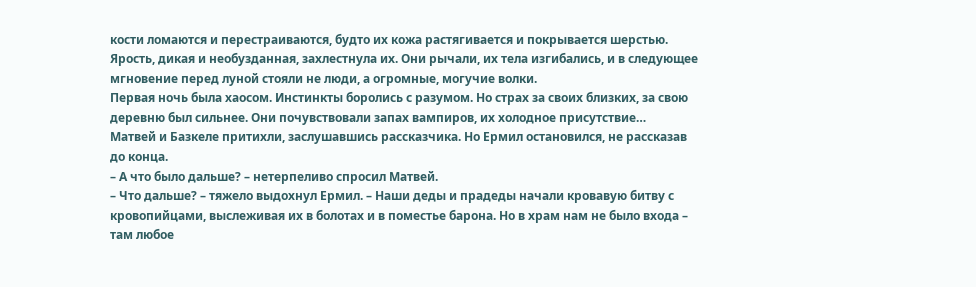кости ломаются и перестраиваются, будто их кожа растягивается и покрывается шерстью. Ярость, дикая и необузданная, захлестнула их. Они рычали, их тела изгибались, и в следующее мгновение перед луной стояли не люди, а огромные, могучие волки.
Первая ночь была хаосом. Инстинкты боролись с разумом. Но страх за своих близких, за свою деревню был сильнее. Они почувствовали запах вампиров, их холодное присутствие…
Матвей и Базкеле притихли, заслушавшись рассказчика. Но Ермил остановился, не рассказав до конца.
– А что было дальше? – нетерпеливо спросил Матвей.
– Что дальше? – тяжело выдохнул Ермил. – Наши деды и прадеды начали кровавую битву с кровопийцами, выслеживая их в болотах и в поместье барона. Но в храм нам не было входа – там любое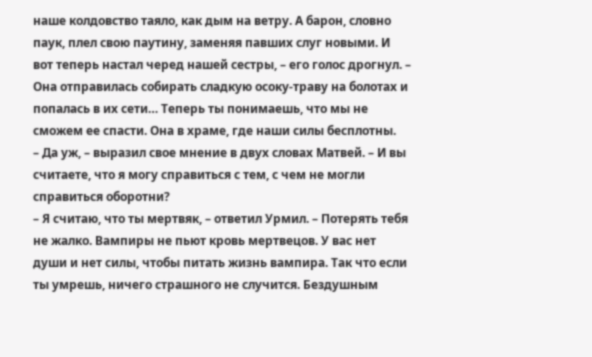наше колдовство таяло, как дым на ветру. А барон, словно паук, плел свою паутину, заменяя павших слуг новыми. И вот теперь настал черед нашей сестры, – его голос дрогнул. – Она отправилась собирать сладкую осоку-траву на болотах и попалась в их сети… Теперь ты понимаешь, что мы не сможем ее спасти. Она в храме, где наши силы бесплотны.
– Да уж, – выразил свое мнение в двух словах Матвей. – И вы считаете, что я могу справиться с тем, с чем не могли справиться оборотни?
– Я считаю, что ты мертвяк, – ответил Урмил. – Потерять тебя не жалко. Вампиры не пьют кровь мертвецов. У вас нет души и нет силы, чтобы питать жизнь вампира. Так что если ты умрешь, ничего страшного не случится. Бездушным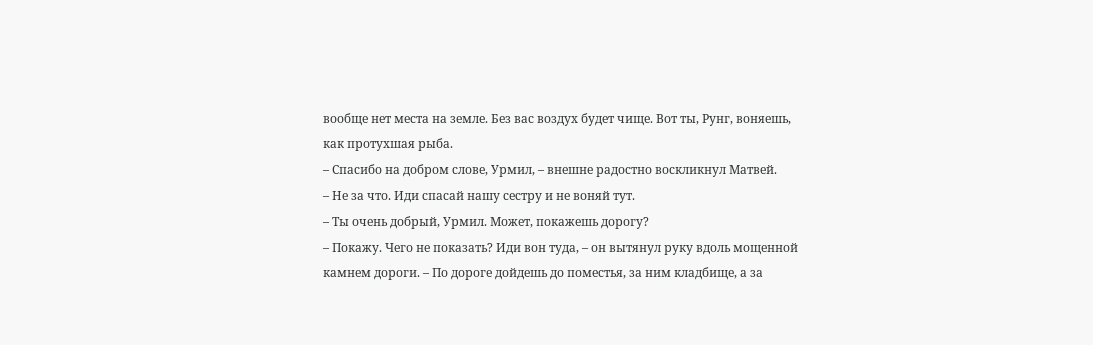вообще нет места на земле. Без вас воздух будет чище. Вот ты, Рунг, воняешь, как протухшая рыба.
– Спасибо на добром слове, Урмил, – внешне радостно воскликнул Матвей.
– Не за что. Иди спасай нашу сестру и не воняй тут.
– Ты очень добрый, Урмил. Может, покажешь дорогу?
– Покажу. Чего не показать? Иди вон туда, – он вытянул руку вдоль мощенной камнем дороги. – По дороге дойдешь до поместья, за ним кладбище, а за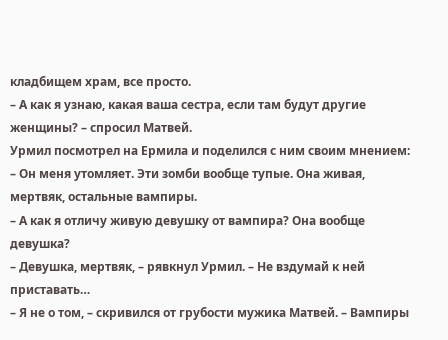кладбищем храм, все просто.
– А как я узнаю, какая ваша сестра, если там будут другие женщины? – спросил Матвей.
Урмил посмотрел на Ермила и поделился с ним своим мнением:
– Он меня утомляет. Эти зомби вообще тупые. Она живая, мертвяк, остальные вампиры.
– А как я отличу живую девушку от вампира? Она вообще девушка?
– Девушка, мертвяк, – рявкнул Урмил. – Не вздумай к ней приставать…
– Я не о том, – скривился от грубости мужика Матвей. – Вампиры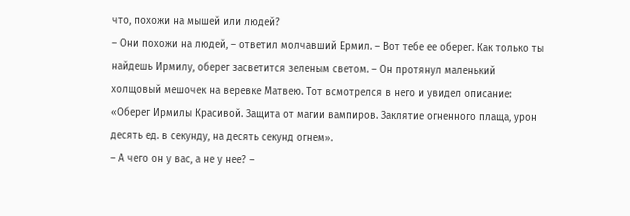что, похожи на мышей или людей?
– Они похожи на людей, – ответил молчавший Ермил. – Вот тебе ее оберег. Как только ты найдешь Ирмилу, оберег засветится зеленым светом. – Он протянул маленький холщовый мешочек на веревке Матвею. Тот всмотрелся в него и увидел описание:
«Оберег Ирмилы Красивой. Защита от магии вампиров. Заклятие огненного плаща, урон десять ед. в секунду, на десять секунд огнем».
– А чего он у вас, а не у нее? –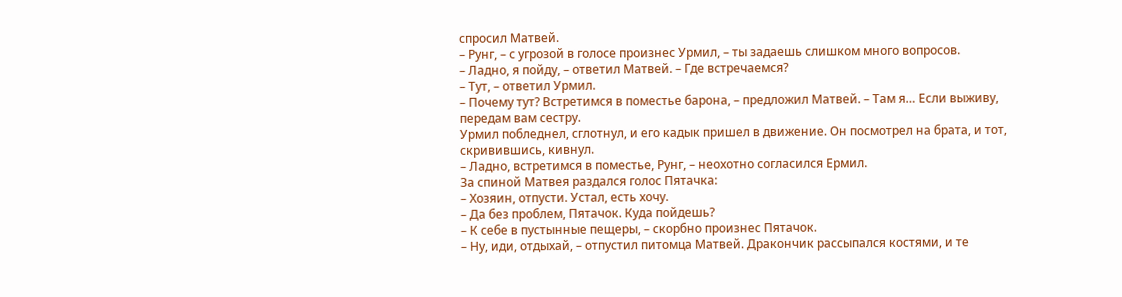спросил Матвей.
– Рунг, – с угрозой в голосе произнес Урмил, – ты задаешь слишком много вопросов.
– Ладно, я пойду, – ответил Матвей. – Где встречаемся?
– Тут, – ответил Урмил.
– Почему тут? Встретимся в поместье барона, – предложил Матвей. – Там я… Если выживу, передам вам сестру.
Урмил побледнел, сглотнул, и его кадык пришел в движение. Он посмотрел на брата, и тот, скривившись, кивнул.
– Ладно, встретимся в поместье, Рунг, – неохотно согласился Ермил.
За спиной Матвея раздался голос Пятачка:
– Хозяин, отпусти. Устал, есть хочу.
– Да без проблем, Пятачок. Куда пойдешь?
– К себе в пустынные пещеры, – скорбно произнес Пятачок.
– Ну, иди, отдыхай, – отпустил питомца Матвей. Дракончик рассыпался костями, и те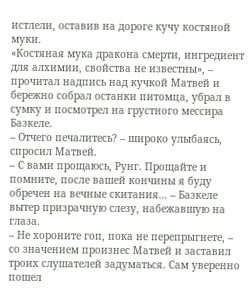истлели, оставив на дороге кучу костяной муки.
«Костяная мука дракона смерти, ингредиент для алхимии, свойства не известны», – прочитал надпись над кучкой Матвей и бережно собрал останки питомца, убрал в сумку и посмотрел на грустного мессира Базкеле.
– Отчего печалитесь? – широко улыбаясь, спросил Матвей.
– С вами прощаюсь, Рунг. Прощайте и помните, после вашей кончины я буду обречен на вечные скитания… – Базкеле вытер призрачную слезу, набежавшую на глаза.
– Не хороните гоп, пока не перепрыгнете, – со значением произнес Матвей и заставил троих слушателей задуматься. Сам уверенно пошел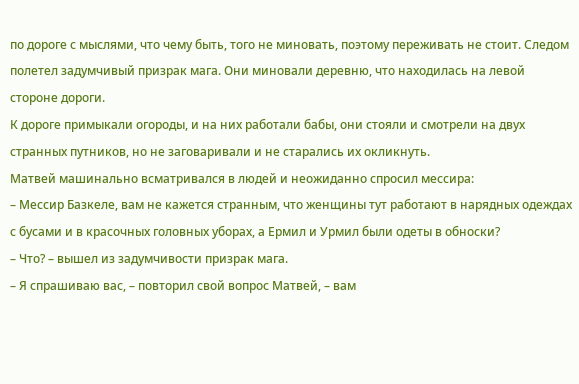по дороге с мыслями, что чему быть, того не миновать, поэтому переживать не стоит. Следом полетел задумчивый призрак мага. Они миновали деревню, что находилась на левой стороне дороги.
К дороге примыкали огороды, и на них работали бабы, они стояли и смотрели на двух странных путников, но не заговаривали и не старались их окликнуть.
Матвей машинально всматривался в людей и неожиданно спросил мессира:
– Мессир Базкеле, вам не кажется странным, что женщины тут работают в нарядных одеждах с бусами и в красочных головных уборах, а Ермил и Урмил были одеты в обноски?
– Что? – вышел из задумчивости призрак мага.
– Я спрашиваю вас, – повторил свой вопрос Матвей, – вам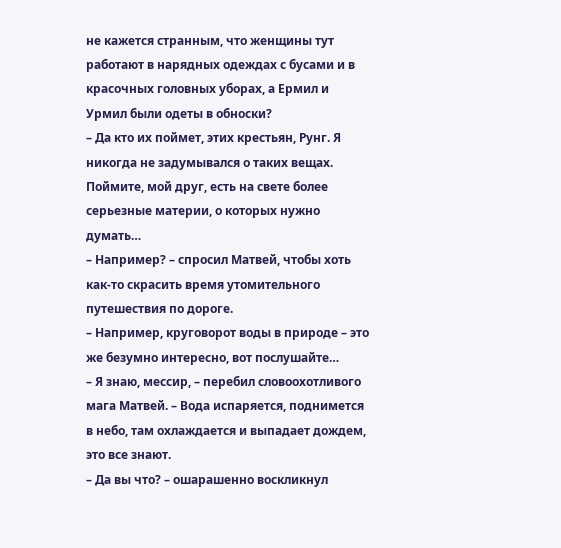не кажется странным, что женщины тут работают в нарядных одеждах с бусами и в красочных головных уборах, а Ермил и Урмил были одеты в обноски?
– Да кто их поймет, этих крестьян, Рунг. Я никогда не задумывался о таких вещах. Поймите, мой друг, есть на свете более серьезные материи, о которых нужно думать…
– Например? – спросил Матвей, чтобы хоть как-то скрасить время утомительного путешествия по дороге.
– Например, круговорот воды в природе – это же безумно интересно, вот послушайте…
– Я знаю, мессир, – перебил словоохотливого мага Матвей. – Вода испаряется, поднимется в небо, там охлаждается и выпадает дождем, это все знают.
– Да вы что? – ошарашенно воскликнул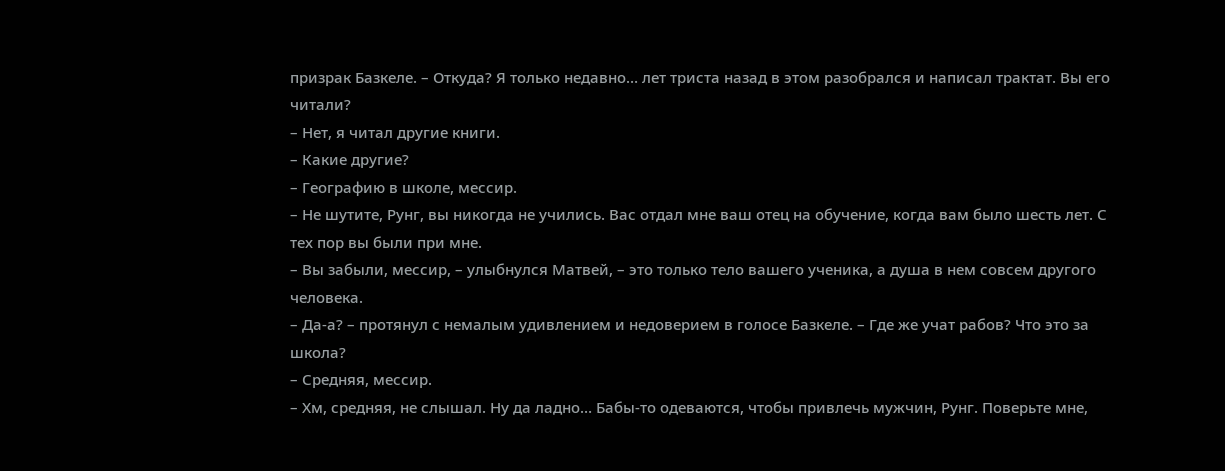призрак Базкеле. – Откуда? Я только недавно… лет триста назад в этом разобрался и написал трактат. Вы его читали?
– Нет, я читал другие книги.
– Какие другие?
– Географию в школе, мессир.
– Не шутите, Рунг, вы никогда не учились. Вас отдал мне ваш отец на обучение, когда вам было шесть лет. С тех пор вы были при мне.
– Вы забыли, мессир, – улыбнулся Матвей, – это только тело вашего ученика, а душа в нем совсем другого человека.
– Да-а? – протянул с немалым удивлением и недоверием в голосе Базкеле. – Где же учат рабов? Что это за школа?
– Средняя, мессир.
– Хм, средняя, не слышал. Ну да ладно… Бабы-то одеваются, чтобы привлечь мужчин, Рунг. Поверьте мне,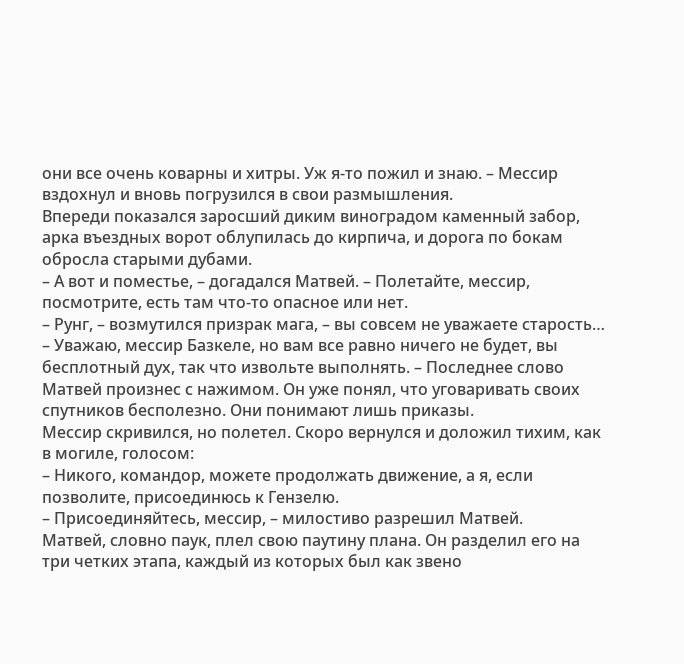они все очень коварны и хитры. Уж я-то пожил и знаю. – Мессир вздохнул и вновь погрузился в свои размышления.
Впереди показался заросший диким виноградом каменный забор, арка въездных ворот облупилась до кирпича, и дорога по бокам обросла старыми дубами.
– А вот и поместье, – догадался Матвей. – Полетайте, мессир, посмотрите, есть там что-то опасное или нет.
– Рунг, – возмутился призрак мага, – вы совсем не уважаете старость…
– Уважаю, мессир Базкеле, но вам все равно ничего не будет, вы бесплотный дух, так что извольте выполнять. – Последнее слово Матвей произнес с нажимом. Он уже понял, что уговаривать своих спутников бесполезно. Они понимают лишь приказы.
Мессир скривился, но полетел. Скоро вернулся и доложил тихим, как в могиле, голосом:
– Никого, командор, можете продолжать движение, а я, если позволите, присоединюсь к Гензелю.
– Присоединяйтесь, мессир, – милостиво разрешил Матвей.
Матвей, словно паук, плел свою паутину плана. Он разделил его на три четких этапа, каждый из которых был как звено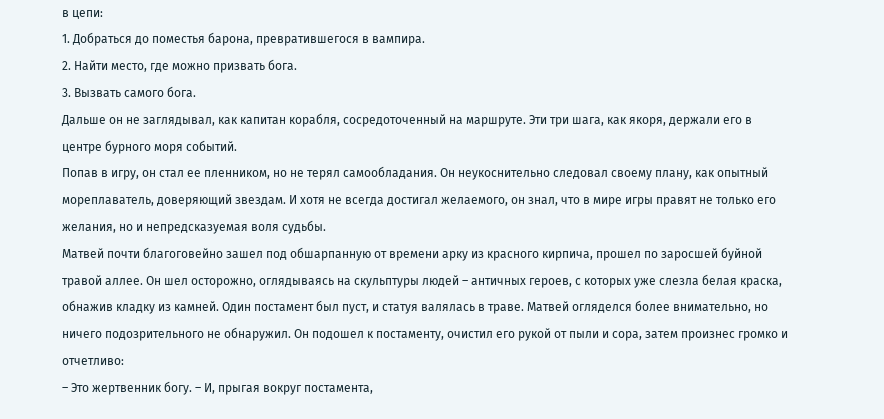в цепи:
1. Добраться до поместья барона, превратившегося в вампира.
2. Найти место, где можно призвать бога.
3. Вызвать самого бога.
Дальше он не заглядывал, как капитан корабля, сосредоточенный на маршруте. Эти три шага, как якоря, держали его в центре бурного моря событий.
Попав в игру, он стал ее пленником, но не терял самообладания. Он неукоснительно следовал своему плану, как опытный мореплаватель, доверяющий звездам. И хотя не всегда достигал желаемого, он знал, что в мире игры правят не только его желания, но и непредсказуемая воля судьбы.
Матвей почти благоговейно зашел под обшарпанную от времени арку из красного кирпича, прошел по заросшей буйной травой аллее. Он шел осторожно, оглядываясь на скульптуры людей – античных героев, с которых уже слезла белая краска, обнажив кладку из камней. Один постамент был пуст, и статуя валялась в траве. Матвей огляделся более внимательно, но ничего подозрительного не обнаружил. Он подошел к постаменту, очистил его рукой от пыли и сора, затем произнес громко и отчетливо:
– Это жертвенник богу. – И, прыгая вокруг постамента,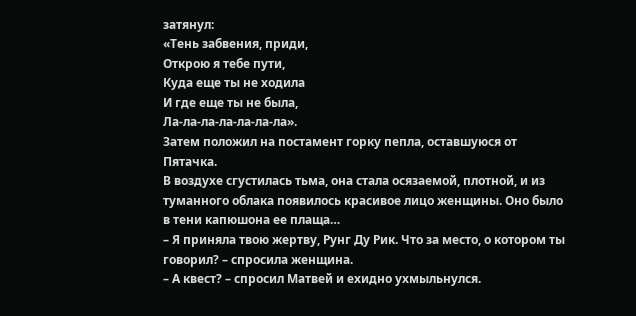затянул:
«Тень забвения, приди,
Открою я тебе пути,
Куда еще ты не ходила
И где еще ты не была,
Ла-ла-ла-ла-ла-ла-ла».
Затем положил на постамент горку пепла, оставшуюся от Пятачка.
В воздухе сгустилась тьма, она стала осязаемой, плотной, и из туманного облака появилось красивое лицо женщины. Оно было в тени капюшона ее плаща…
– Я приняла твою жертву, Рунг Ду Рик. Что за место, о котором ты говорил? – спросила женщина.
– А квест? – спросил Матвей и ехидно ухмыльнулся.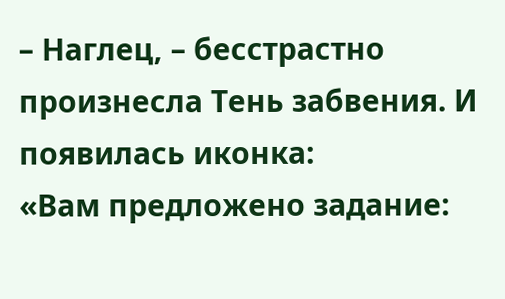– Наглец, – бесстрастно произнесла Тень забвения. И появилась иконка:
«Вам предложено задание: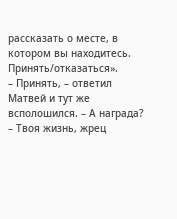рассказать о месте, в котором вы находитесь. Принять/отказаться».
– Принять, – ответил Матвей и тут же всполошился. – А награда?
– Твоя жизнь, жрец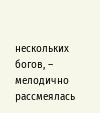нескольких богов, – мелодично рассмеялась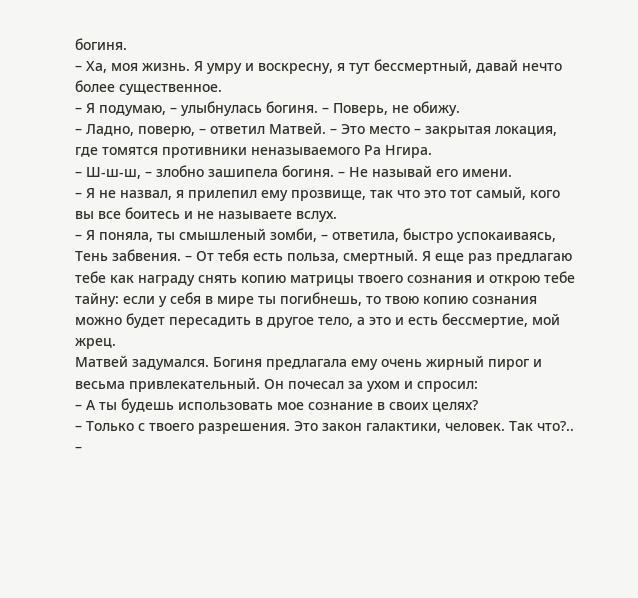богиня.
– Ха, моя жизнь. Я умру и воскресну, я тут бессмертный, давай нечто более существенное.
– Я подумаю, – улыбнулась богиня. – Поверь, не обижу.
– Ладно, поверю, – ответил Матвей. – Это место – закрытая локация, где томятся противники неназываемого Ра Нгира.
– Ш-ш-ш, – злобно зашипела богиня. – Не называй его имени.
– Я не назвал, я прилепил ему прозвище, так что это тот самый, кого вы все боитесь и не называете вслух.
– Я поняла, ты смышленый зомби, – ответила, быстро успокаиваясь, Тень забвения. – От тебя есть польза, смертный. Я еще раз предлагаю тебе как награду снять копию матрицы твоего сознания и открою тебе тайну: если у себя в мире ты погибнешь, то твою копию сознания можно будет пересадить в другое тело, а это и есть бессмертие, мой жрец.
Матвей задумался. Богиня предлагала ему очень жирный пирог и весьма привлекательный. Он почесал за ухом и спросил:
– А ты будешь использовать мое сознание в своих целях?
– Только с твоего разрешения. Это закон галактики, человек. Так что?.. –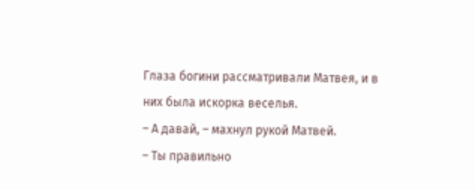Глаза богини рассматривали Матвея, и в них была искорка веселья.
– А давай, – махнул рукой Матвей.
– Ты правильно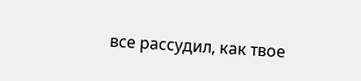все рассудил, как твое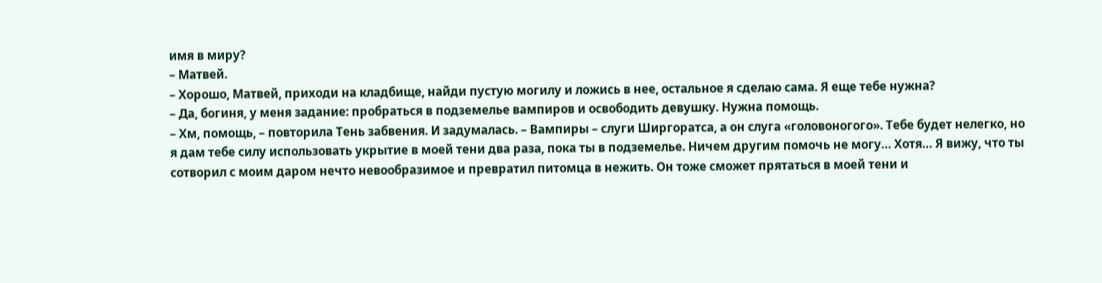имя в миру?
– Матвей.
– Хорошо, Матвей, приходи на кладбище, найди пустую могилу и ложись в нее, остальное я сделаю сама. Я еще тебе нужна?
– Да, богиня, у меня задание: пробраться в подземелье вампиров и освободить девушку. Нужна помощь.
– Хм, помощь, – повторила Тень забвения. И задумалась. – Вампиры – слуги Ширгоратса, а он слуга «головоногого». Тебе будет нелегко, но я дам тебе силу использовать укрытие в моей тени два раза, пока ты в подземелье. Ничем другим помочь не могу… Хотя… Я вижу, что ты сотворил с моим даром нечто невообразимое и превратил питомца в нежить. Он тоже сможет прятаться в моей тени и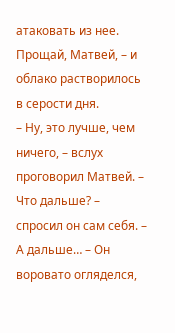атаковать из нее. Прощай, Матвей, – и облако растворилось в серости дня.
– Ну, это лучше, чем ничего, – вслух проговорил Матвей. – Что дальше? – спросил он сам себя. – А дальше… – Он воровато огляделся,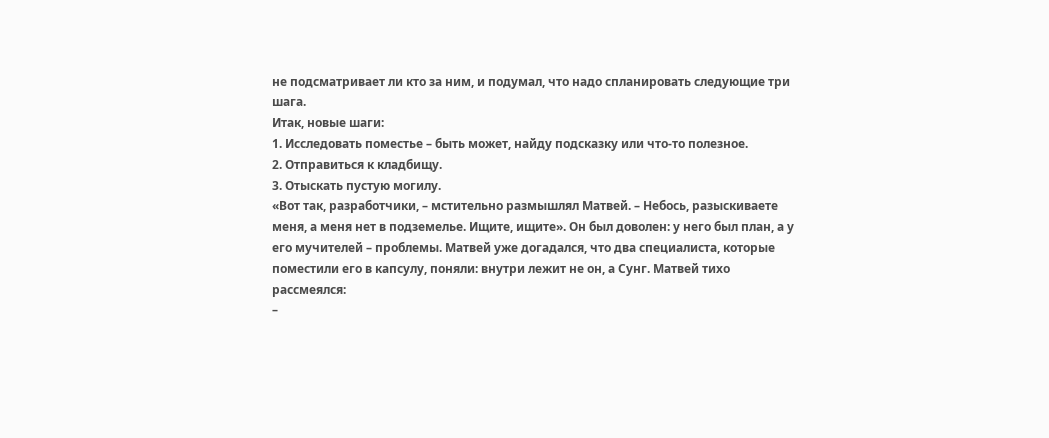не подсматривает ли кто за ним, и подумал, что надо спланировать следующие три шага.
Итак, новые шаги:
1. Исследовать поместье – быть может, найду подсказку или что-то полезное.
2. Отправиться к кладбищу.
3. Отыскать пустую могилу.
«Вот так, разработчики, – мстительно размышлял Матвей. – Небось, разыскиваете меня, а меня нет в подземелье. Ищите, ищите». Он был доволен: у него был план, а у его мучителей – проблемы. Матвей уже догадался, что два специалиста, которые поместили его в капсулу, поняли: внутри лежит не он, а Сунг. Матвей тихо рассмеялся:
–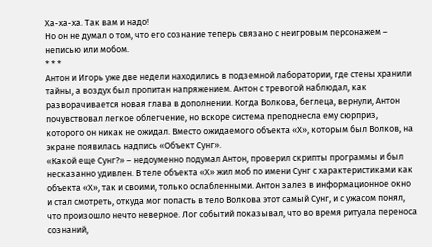Ха-ха-ха. Так вам и надо!
Но он не думал о том, что его сознание теперь связано с неигровым персонажем – неписью или мобом.
* * *
Антон и Игорь уже две недели находились в подземной лаборатории, где стены хранили тайны, а воздух был пропитан напряжением. Антон с тревогой наблюдал, как разворачивается новая глава в дополнении. Когда Волкова, беглеца, вернули, Антон почувствовал легкое облегчение, но вскоре система преподнесла ему сюрприз, которого он никак не ожидал. Вместо ожидаемого объекта «Х», которым был Волков, на экране появилась надпись «Объект Сунг».
«Какой еще Сунг?» – недоуменно подумал Антон, проверил скрипты программы и был несказанно удивлен. В теле объекта «Х» жил моб по имени Сунг с характеристиками как объекта «Х», так и своими, только ослабленными. Антон залез в информационное окно и стал смотреть, откуда мог попасть в тело Волкова этот самый Сунг, и с ужасом понял, что произошло нечто неверное. Лог событий показывал, что во время ритуала переноса сознаний,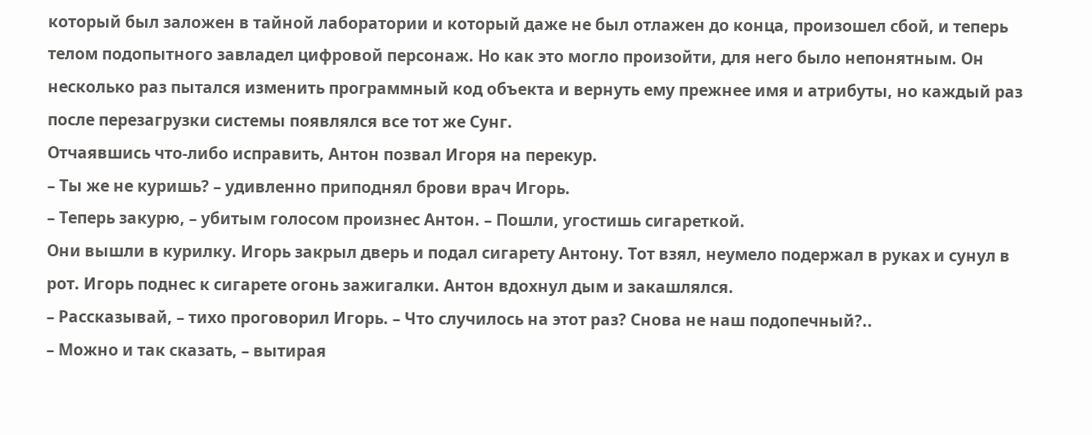который был заложен в тайной лаборатории и который даже не был отлажен до конца, произошел сбой, и теперь телом подопытного завладел цифровой персонаж. Но как это могло произойти, для него было непонятным. Он несколько раз пытался изменить программный код объекта и вернуть ему прежнее имя и атрибуты, но каждый раз после перезагрузки системы появлялся все тот же Сунг.
Отчаявшись что-либо исправить, Антон позвал Игоря на перекур.
– Ты же не куришь? – удивленно приподнял брови врач Игорь.
– Теперь закурю, – убитым голосом произнес Антон. – Пошли, угостишь сигареткой.
Они вышли в курилку. Игорь закрыл дверь и подал сигарету Антону. Тот взял, неумело подержал в руках и сунул в рот. Игорь поднес к сигарете огонь зажигалки. Антон вдохнул дым и закашлялся.
– Рассказывай, – тихо проговорил Игорь. – Что случилось на этот раз? Снова не наш подопечный?..
– Можно и так сказать, – вытирая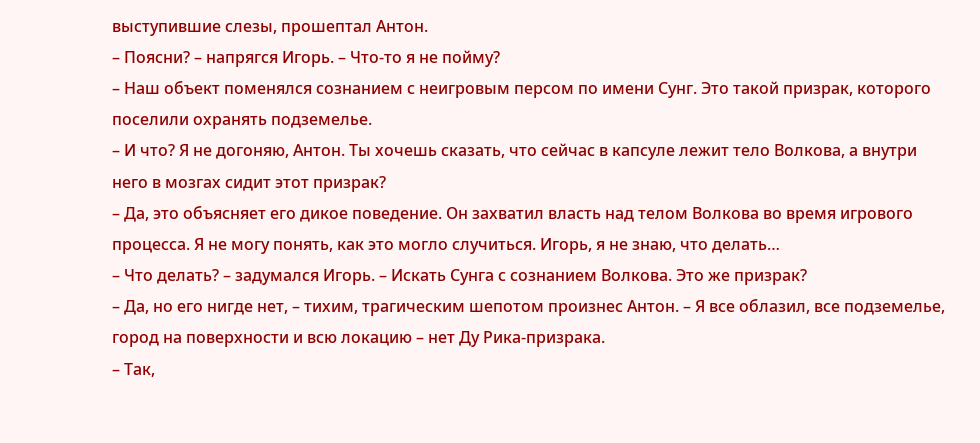выступившие слезы, прошептал Антон.
– Поясни? – напрягся Игорь. – Что-то я не пойму?
– Наш объект поменялся сознанием с неигровым персом по имени Сунг. Это такой призрак, которого поселили охранять подземелье.
– И что? Я не догоняю, Антон. Ты хочешь сказать, что сейчас в капсуле лежит тело Волкова, а внутри него в мозгах сидит этот призрак?
– Да, это объясняет его дикое поведение. Он захватил власть над телом Волкова во время игрового процесса. Я не могу понять, как это могло случиться. Игорь, я не знаю, что делать…
– Что делать? – задумался Игорь. – Искать Сунга с сознанием Волкова. Это же призрак?
– Да, но его нигде нет, – тихим, трагическим шепотом произнес Антон. – Я все облазил, все подземелье, город на поверхности и всю локацию – нет Ду Рика-призрака.
– Так,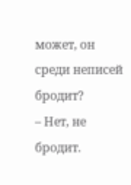может, он среди неписей бродит?
– Нет, не бродит.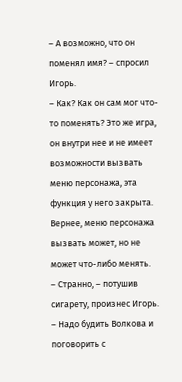– А возможно, что он поменял имя? – спросил Игорь.
– Как? Как он сам мог что-то поменять? Это же игра, он внутри нее и не имеет возможности вызвать меню персонажа, эта функция у него закрыта. Вернее, меню персонажа вызвать может, но не может что-либо менять.
– Странно, – потушив сигарету, произнес Игорь. – Надо будить Волкова и поговорить с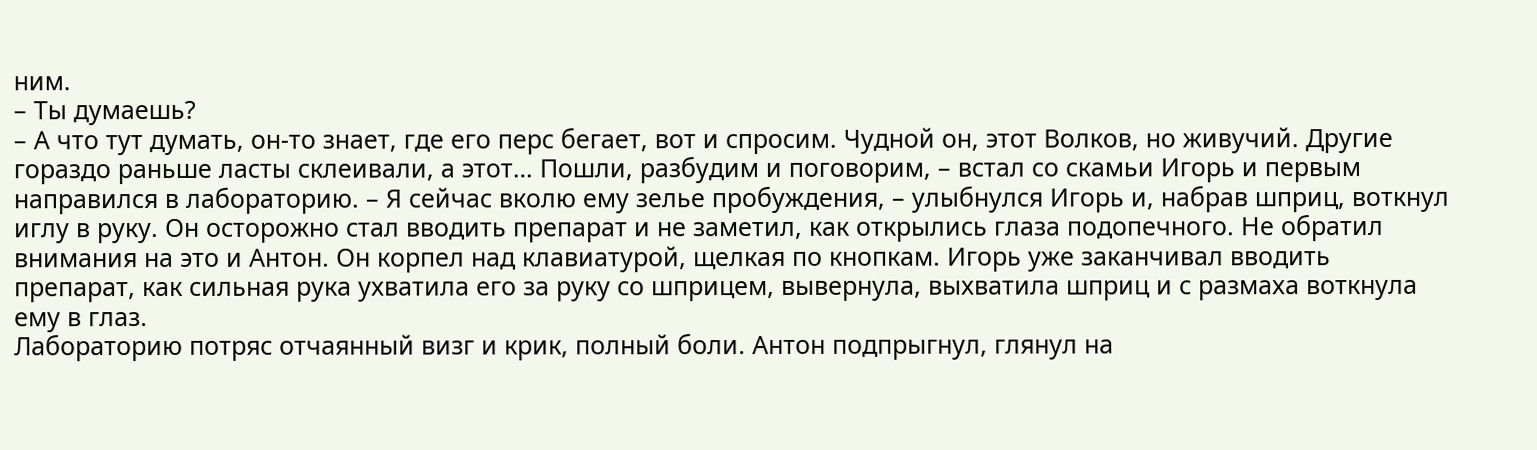ним.
– Ты думаешь?
– А что тут думать, он-то знает, где его перс бегает, вот и спросим. Чудной он, этот Волков, но живучий. Другие гораздо раньше ласты склеивали, а этот… Пошли, разбудим и поговорим, – встал со скамьи Игорь и первым направился в лабораторию. – Я сейчас вколю ему зелье пробуждения, – улыбнулся Игорь и, набрав шприц, воткнул иглу в руку. Он осторожно стал вводить препарат и не заметил, как открылись глаза подопечного. Не обратил внимания на это и Антон. Он корпел над клавиатурой, щелкая по кнопкам. Игорь уже заканчивал вводить препарат, как сильная рука ухватила его за руку со шприцем, вывернула, выхватила шприц и с размаха воткнула ему в глаз.
Лабораторию потряс отчаянный визг и крик, полный боли. Антон подпрыгнул, глянул на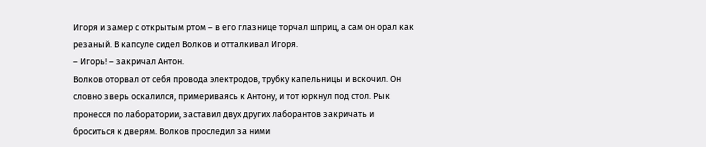Игоря и замер с открытым ртом – в его глазнице торчал шприц, а сам он орал как резаный. В капсуле сидел Волков и отталкивал Игоря.
– Игорь! – закричал Антон.
Волков оторвал от себя провода электродов, трубку капельницы и вскочил. Он словно зверь оскалился, примериваясь к Антону, и тот юркнул под стол. Рык пронесся по лаборатории, заставил двух других лаборантов закричать и броситься к дверям. Волков проследил за ними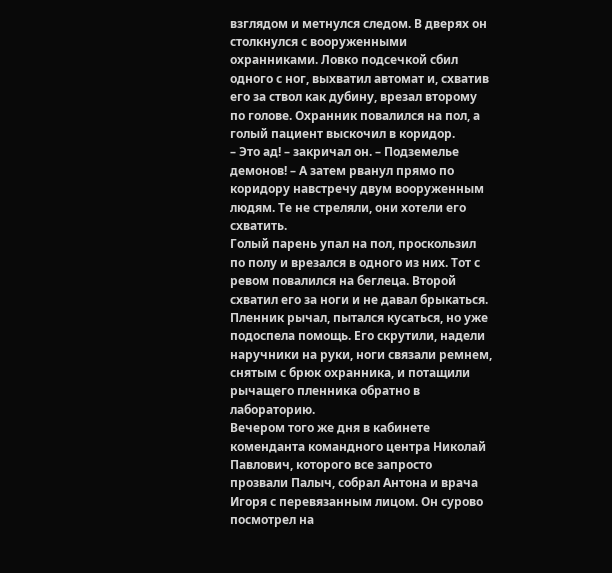взглядом и метнулся следом. В дверях он столкнулся с вооруженными охранниками. Ловко подсечкой сбил одного с ног, выхватил автомат и, схватив его за ствол как дубину, врезал второму по голове. Охранник повалился на пол, а голый пациент выскочил в коридор.
– Это ад! – закричал он. – Подземелье демонов! – А затем рванул прямо по коридору навстречу двум вооруженным людям. Те не стреляли, они хотели его схватить.
Голый парень упал на пол, проскользил по полу и врезался в одного из них. Тот с ревом повалился на беглеца. Второй схватил его за ноги и не давал брыкаться. Пленник рычал, пытался кусаться, но уже подоспела помощь. Его скрутили, надели наручники на руки, ноги связали ремнем, снятым с брюк охранника, и потащили рычащего пленника обратно в лабораторию.
Вечером того же дня в кабинете коменданта командного центра Николай Павлович, которого все запросто прозвали Палыч, собрал Антона и врача Игоря с перевязанным лицом. Он сурово посмотрел на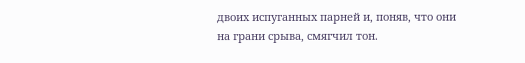двоих испуганных парней и, поняв, что они на грани срыва, смягчил тон.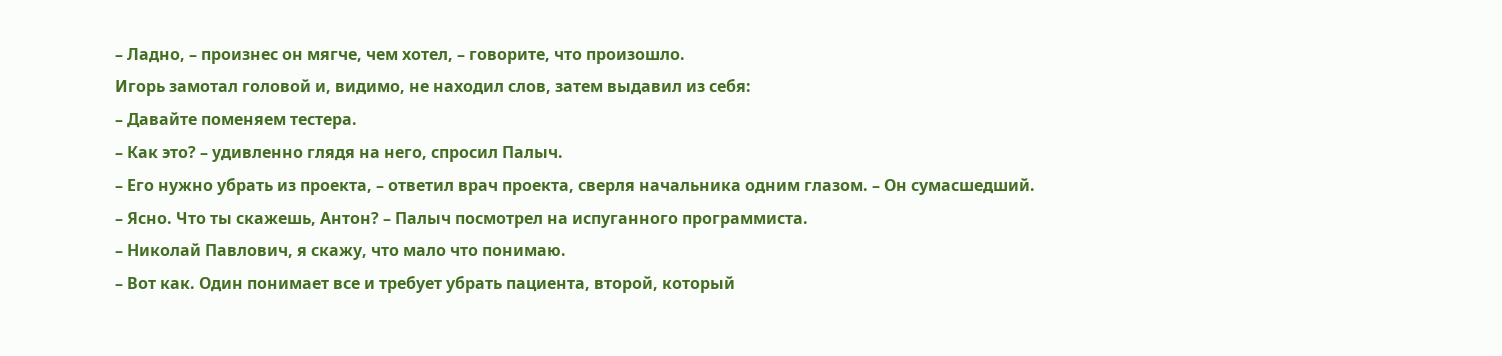– Ладно, – произнес он мягче, чем хотел, – говорите, что произошло.
Игорь замотал головой и, видимо, не находил слов, затем выдавил из себя:
– Давайте поменяем тестера.
– Как это? – удивленно глядя на него, спросил Палыч.
– Его нужно убрать из проекта, – ответил врач проекта, сверля начальника одним глазом. – Он сумасшедший.
– Ясно. Что ты скажешь, Антон? – Палыч посмотрел на испуганного программиста.
– Николай Павлович, я скажу, что мало что понимаю.
– Вот как. Один понимает все и требует убрать пациента, второй, который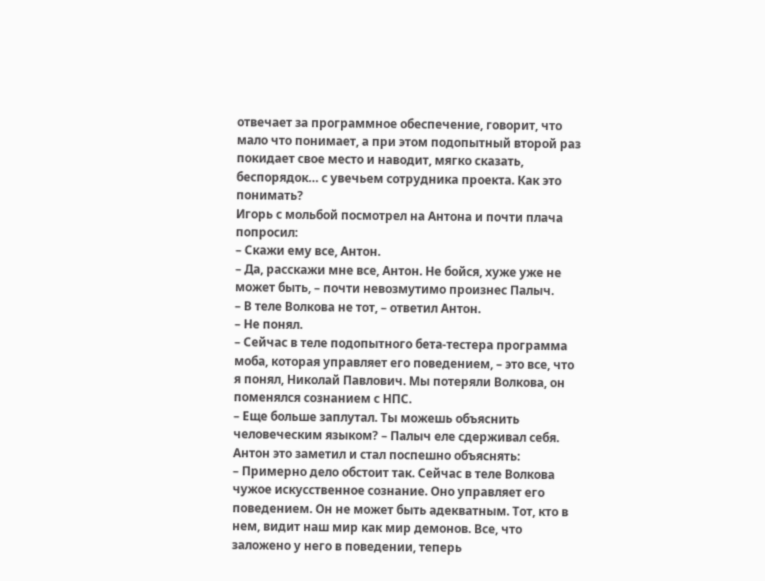отвечает за программное обеспечение, говорит, что мало что понимает, а при этом подопытный второй раз покидает свое место и наводит, мягко сказать, беспорядок… с увечьем сотрудника проекта. Как это понимать?
Игорь с мольбой посмотрел на Антона и почти плача попросил:
– Скажи ему все, Антон.
– Да, расскажи мне все, Антон. Не бойся, хуже уже не может быть, – почти невозмутимо произнес Палыч.
– В теле Волкова не тот, – ответил Антон.
– Не понял.
– Сейчас в теле подопытного бета-тестера программа моба, которая управляет его поведением, – это все, что я понял, Николай Павлович. Мы потеряли Волкова, он поменялся сознанием с НПС.
– Еще больше заплутал. Ты можешь объяснить человеческим языком? – Палыч еле сдерживал себя. Антон это заметил и стал поспешно объяснять:
– Примерно дело обстоит так. Сейчас в теле Волкова чужое искусственное сознание. Оно управляет его поведением. Он не может быть адекватным. Тот, кто в нем, видит наш мир как мир демонов. Все, что заложено у него в поведении, теперь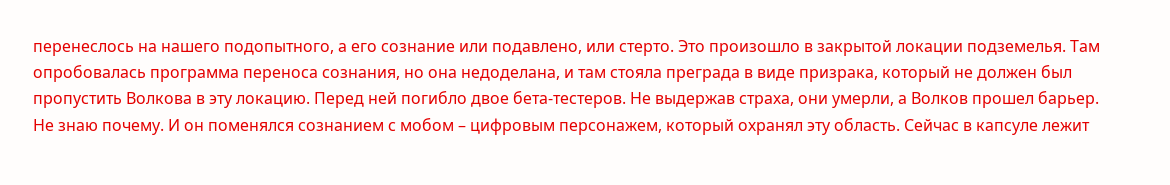перенеслось на нашего подопытного, а его сознание или подавлено, или стерто. Это произошло в закрытой локации подземелья. Там опробовалась программа переноса сознания, но она недоделана, и там стояла преграда в виде призрака, который не должен был пропустить Волкова в эту локацию. Перед ней погибло двое бета-тестеров. Не выдержав страха, они умерли, а Волков прошел барьер. Не знаю почему. И он поменялся сознанием с мобом – цифровым персонажем, который охранял эту область. Сейчас в капсуле лежит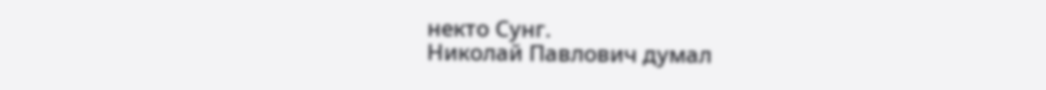некто Сунг.
Николай Павлович думал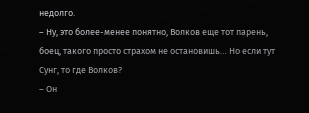недолго.
– Ну, это более-менее понятно, Волков еще тот парень, боец, такого просто страхом не остановишь… Но если тут Сунг, то где Волков?
– Он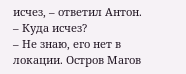исчез, – ответил Антон.
– Куда исчез?
– Не знаю, его нет в локации. Остров Магов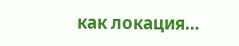как локация…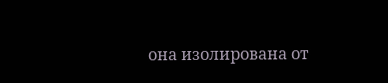она изолирована от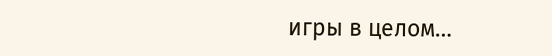игры в целом…